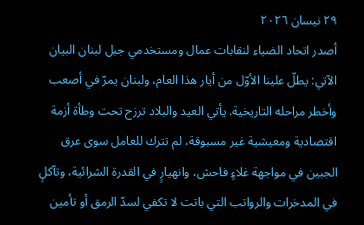٢٩ نيسان ٢٠٢٦
أصدر اتحاد الضياء لنقابات عمال ومستخدمي جبل لبنان البيان الآتي: يطلّ علينا الأوّل من أيار هذا العام، ولبنان يمرّ في أصعب وأخطر مراحله التاريخية. يأتي العيد والبلاد ترزح تحت وطأة أزمة اقتصادية ومعيشية غير مسبوقة، لم تترك للعامل سوى عرق الجبين في مواجهة غلاءٍ فاحش، وانهيارٍ في القدرة الشرائية، وتآكلٍ في المدخرات والرواتب التي باتت لا تكفي لسدّ الرمق أو تأمين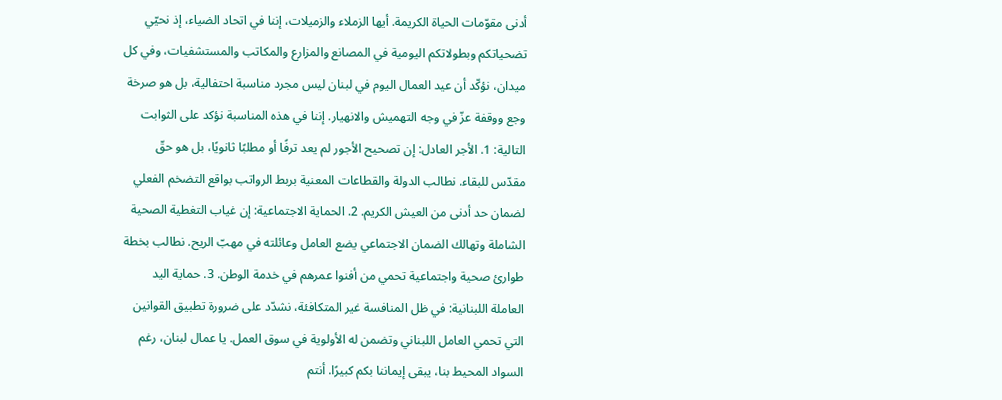أدنى مقوّمات الحياة الكريمة. أيها الزملاء والزميلات، إننا في اتحاد الضياء، إذ نحيّي تضحياتكم وبطولاتكم اليومية في المصانع والمزارع والمكاتب والمستشفيات، وفي كل ميدان، نؤكّد أن عيد العمال اليوم في لبنان ليس مجرد مناسبة احتفالية، بل هو صرخة وجع ووقفة عزّ في وجه التهميش والانهيار. إننا في هذه المناسبة نؤكد على الثوابت التالية: 1. الأجر العادل: إن تصحيح الأجور لم يعد ترفًا أو مطلبًا ثانويًا، بل هو حقّ مقدّس للبقاء. نطالب الدولة والقطاعات المعنية بربط الرواتب بواقع التضخم الفعلي لضمان حد أدنى من العيش الكريم. 2. الحماية الاجتماعية: إن غياب التغطية الصحية الشاملة وتهالك الضمان الاجتماعي يضع العامل وعائلته في مهبّ الريح. نطالب بخطة طوارئ صحية واجتماعية تحمي من أفنوا عمرهم في خدمة الوطن. 3. حماية اليد العاملة اللبنانية: في ظل المنافسة غير المتكافئة، نشدّد على ضرورة تطبيق القوانين التي تحمي العامل اللبناني وتضمن له الأولوية في سوق العمل. يا عمال لبنان، رغم السواد المحيط بنا، يبقى إيماننا بكم كبيرًا. أنتم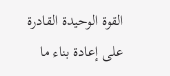القوة الوحيدة القادرة على إعادة بناء ما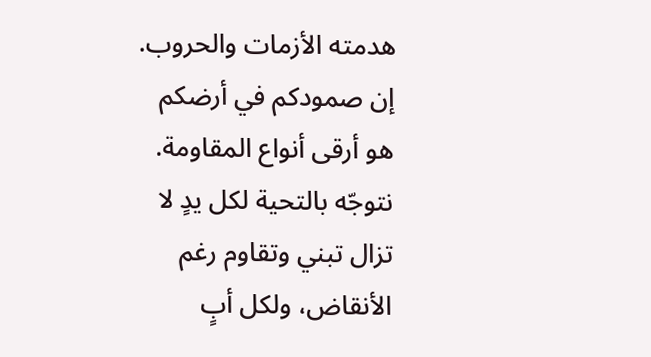هدمته الأزمات والحروب. إن صمودكم في أرضكم هو أرقى أنواع المقاومة. نتوجّه بالتحية لكل يدٍ لا تزال تبني وتقاوم رغم الأنقاض، ولكل أبٍ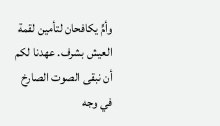وأمٍّ يكافحان لتأمين لقمة العيش بشرف. عهدنا لكم أن نبقى الصوت الصارخ في وجه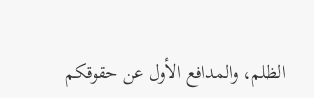الظلم، والمدافع الأول عن حقوقكم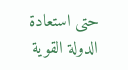حتى استعادة الدولة القوية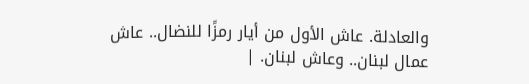والعادلة. عاش الأول من أيار رمزًا للنضال.. عاش عمال لبنان.. وعاش لبنان. |